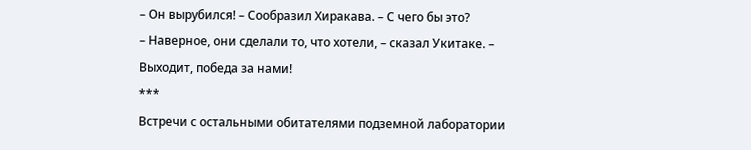– Он вырубился! – Сообразил Хиракава. – С чего бы это?
– Наверное, они сделали то, что хотели, – сказал Укитаке. – Выходит, победа за нами!
***
Встречи с остальными обитателями подземной лаборатории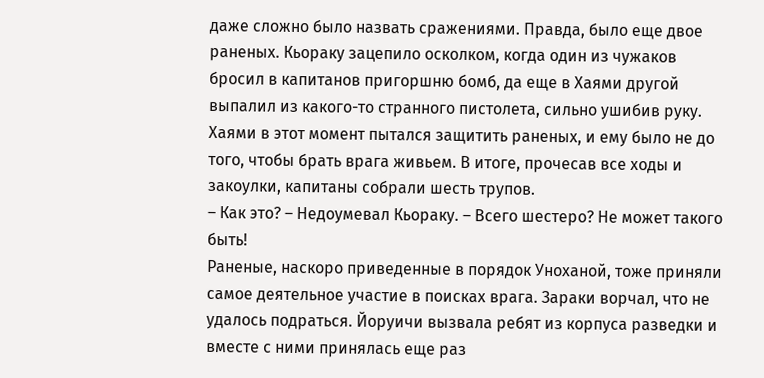даже сложно было назвать сражениями. Правда, было еще двое раненых. Кьораку зацепило осколком, когда один из чужаков бросил в капитанов пригоршню бомб, да еще в Хаями другой выпалил из какого-то странного пистолета, сильно ушибив руку. Хаями в этот момент пытался защитить раненых, и ему было не до того, чтобы брать врага живьем. В итоге, прочесав все ходы и закоулки, капитаны собрали шесть трупов.
– Как это? – Недоумевал Кьораку. – Всего шестеро? Не может такого быть!
Раненые, наскоро приведенные в порядок Уноханой, тоже приняли самое деятельное участие в поисках врага. Зараки ворчал, что не удалось подраться. Йоруичи вызвала ребят из корпуса разведки и вместе с ними принялась еще раз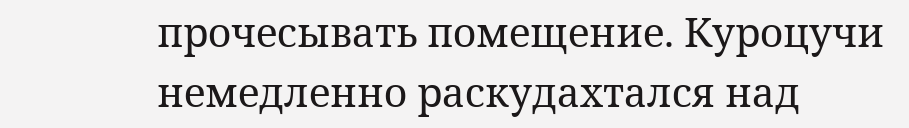прочесывать помещение. Куроцучи немедленно раскудахтался над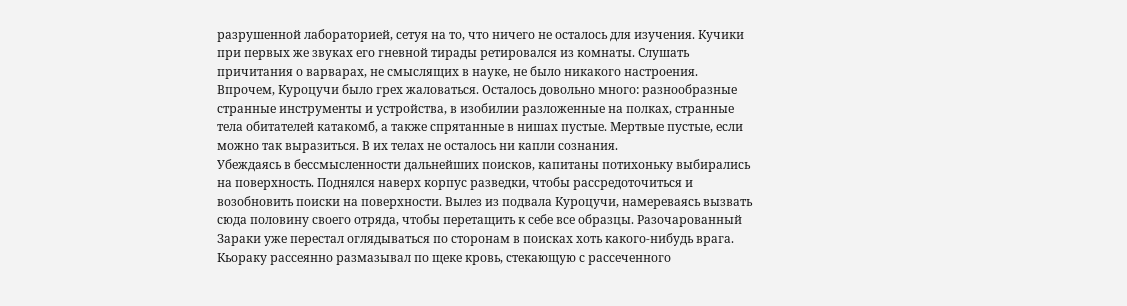разрушенной лабораторией, сетуя на то, что ничего не осталось для изучения. Кучики при первых же звуках его гневной тирады ретировался из комнаты. Слушать причитания о варварах, не смыслящих в науке, не было никакого настроения.
Впрочем, Куроцучи было грех жаловаться. Осталось довольно много: разнообразные странные инструменты и устройства, в изобилии разложенные на полках, странные тела обитателей катакомб, а также спрятанные в нишах пустые. Мертвые пустые, если можно так выразиться. В их телах не осталось ни капли сознания.
Убеждаясь в бессмысленности дальнейших поисков, капитаны потихоньку выбирались на поверхность. Поднялся наверх корпус разведки, чтобы рассредоточиться и возобновить поиски на поверхности. Вылез из подвала Куроцучи, намереваясь вызвать сюда половину своего отряда, чтобы перетащить к себе все образцы. Разочарованный Зараки уже перестал оглядываться по сторонам в поисках хоть какого-нибудь врага. Кьораку рассеянно размазывал по щеке кровь, стекающую с рассеченного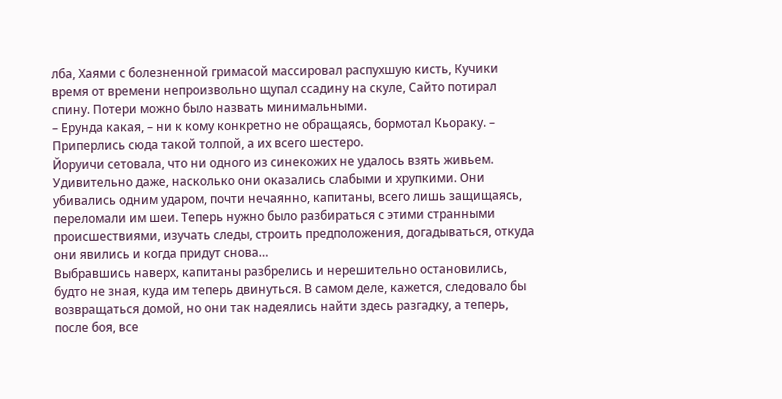лба, Хаями с болезненной гримасой массировал распухшую кисть, Кучики время от времени непроизвольно щупал ссадину на скуле, Сайто потирал спину. Потери можно было назвать минимальными.
– Ерунда какая, – ни к кому конкретно не обращаясь, бормотал Кьораку. – Приперлись сюда такой толпой, а их всего шестеро.
Йоруичи сетовала, что ни одного из синекожих не удалось взять живьем. Удивительно даже, насколько они оказались слабыми и хрупкими. Они убивались одним ударом, почти нечаянно, капитаны, всего лишь защищаясь, переломали им шеи. Теперь нужно было разбираться с этими странными происшествиями, изучать следы, строить предположения, догадываться, откуда они явились и когда придут снова…
Выбравшись наверх, капитаны разбрелись и нерешительно остановились, будто не зная, куда им теперь двинуться. В самом деле, кажется, следовало бы возвращаться домой, но они так надеялись найти здесь разгадку, а теперь, после боя, все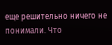еще решительно ничего не понимали. Что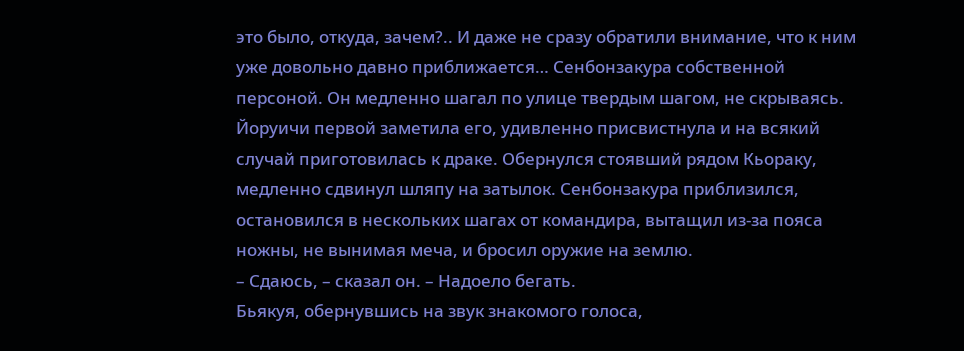это было, откуда, зачем?.. И даже не сразу обратили внимание, что к ним уже довольно давно приближается… Сенбонзакура собственной персоной. Он медленно шагал по улице твердым шагом, не скрываясь.
Йоруичи первой заметила его, удивленно присвистнула и на всякий случай приготовилась к драке. Обернулся стоявший рядом Кьораку, медленно сдвинул шляпу на затылок. Сенбонзакура приблизился, остановился в нескольких шагах от командира, вытащил из-за пояса ножны, не вынимая меча, и бросил оружие на землю.
– Сдаюсь, – сказал он. – Надоело бегать.
Бьякуя, обернувшись на звук знакомого голоса,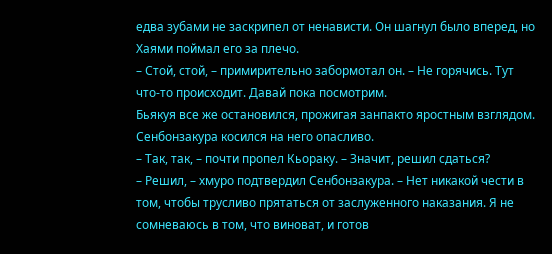едва зубами не заскрипел от ненависти. Он шагнул было вперед, но Хаями поймал его за плечо.
– Стой, стой, – примирительно забормотал он. – Не горячись. Тут что-то происходит. Давай пока посмотрим.
Бьякуя все же остановился, прожигая занпакто яростным взглядом. Сенбонзакура косился на него опасливо.
– Так, так, – почти пропел Кьораку. – Значит, решил сдаться?
– Решил, – хмуро подтвердил Сенбонзакура. – Нет никакой чести в том, чтобы трусливо прятаться от заслуженного наказания. Я не сомневаюсь в том, что виноват, и готов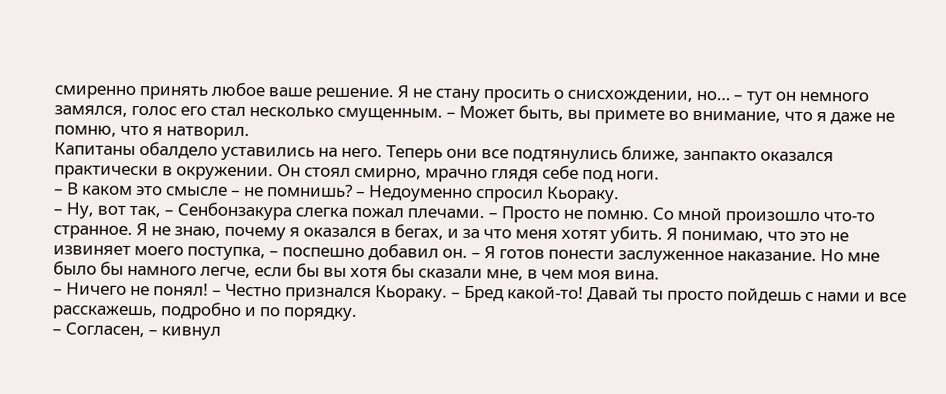смиренно принять любое ваше решение. Я не стану просить о снисхождении, но… – тут он немного замялся, голос его стал несколько смущенным. – Может быть, вы примете во внимание, что я даже не помню, что я натворил.
Капитаны обалдело уставились на него. Теперь они все подтянулись ближе, занпакто оказался практически в окружении. Он стоял смирно, мрачно глядя себе под ноги.
– В каком это смысле – не помнишь? – Недоуменно спросил Кьораку.
– Ну, вот так, – Сенбонзакура слегка пожал плечами. – Просто не помню. Со мной произошло что-то странное. Я не знаю, почему я оказался в бегах, и за что меня хотят убить. Я понимаю, что это не извиняет моего поступка, – поспешно добавил он. – Я готов понести заслуженное наказание. Но мне было бы намного легче, если бы вы хотя бы сказали мне, в чем моя вина.
– Ничего не понял! – Честно признался Кьораку. – Бред какой-то! Давай ты просто пойдешь с нами и все расскажешь, подробно и по порядку.
– Согласен, – кивнул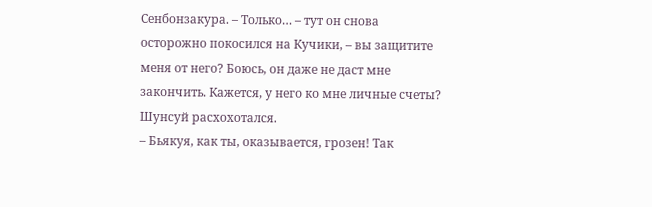Сенбонзакура. – Только… – тут он снова осторожно покосился на Кучики, – вы защитите меня от него? Боюсь, он даже не даст мне закончить. Кажется, у него ко мне личные счеты?
Шунсуй расхохотался.
– Бьякуя, как ты, оказывается, грозен! Так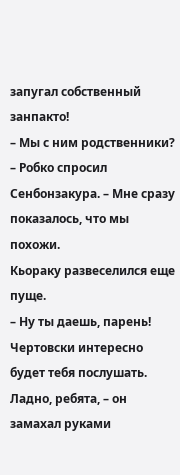запугал собственный занпакто!
– Мы с ним родственники? – Робко спросил Сенбонзакура. – Мне сразу показалось, что мы похожи.
Кьораку развеселился еще пуще.
– Ну ты даешь, парень! Чертовски интересно будет тебя послушать. Ладно, ребята, – он замахал руками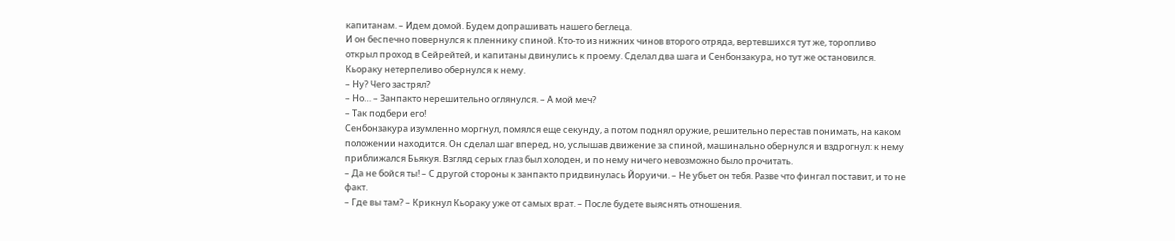капитанам. – Идем домой. Будем допрашивать нашего беглеца.
И он беспечно повернулся к пленнику спиной. Кто-то из нижних чинов второго отряда, вертевшихся тут же, торопливо открыл проход в Сейрейтей, и капитаны двинулись к проему. Сделал два шага и Сенбонзакура, но тут же остановился. Кьораку нетерпеливо обернулся к нему.
– Ну? Чего застрял?
– Но… – Занпакто нерешительно оглянулся. – А мой меч?
– Так подбери его!
Сенбонзакура изумленно моргнул, помялся еще секунду, а потом поднял оружие, решительно перестав понимать, на каком положении находится. Он сделал шаг вперед, но, услышав движение за спиной, машинально обернулся и вздрогнул: к нему приближался Бьякуя. Взгляд серых глаз был холоден, и по нему ничего невозможно было прочитать.
– Да не бойся ты! – С другой стороны к занпакто придвинулась Йоруичи. – Не убьет он тебя. Разве что фингал поставит, и то не факт.
– Где вы там? – Крикнул Кьораку уже от самых врат. – После будете выяснять отношения.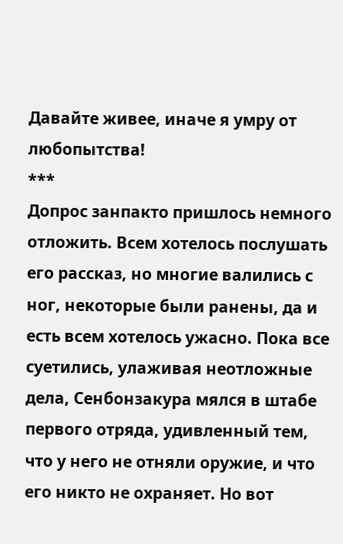Давайте живее, иначе я умру от любопытства!
***
Допрос занпакто пришлось немного отложить. Всем хотелось послушать его рассказ, но многие валились с ног, некоторые были ранены, да и есть всем хотелось ужасно. Пока все суетились, улаживая неотложные дела, Сенбонзакура мялся в штабе первого отряда, удивленный тем, что у него не отняли оружие, и что его никто не охраняет. Но вот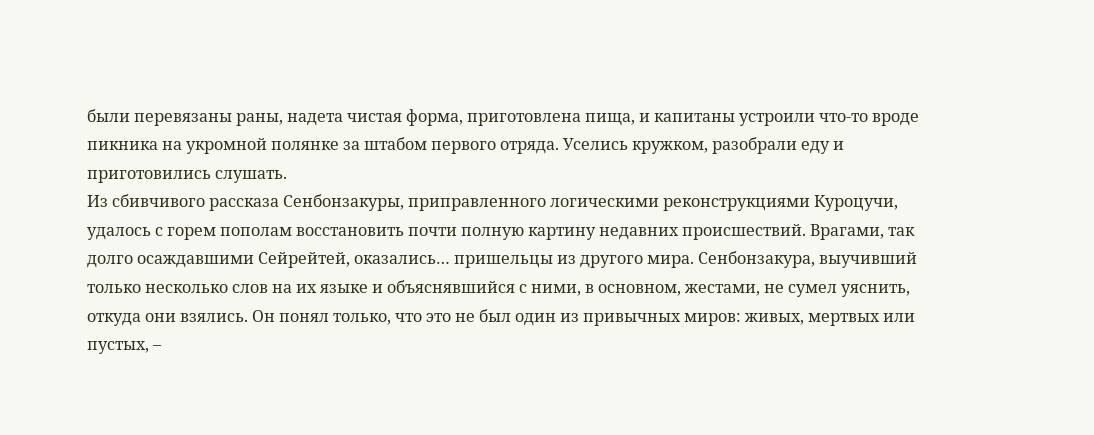были перевязаны раны, надета чистая форма, приготовлена пища, и капитаны устроили что-то вроде пикника на укромной полянке за штабом первого отряда. Уселись кружком, разобрали еду и приготовились слушать.
Из сбивчивого рассказа Сенбонзакуры, приправленного логическими реконструкциями Куроцучи, удалось с горем пополам восстановить почти полную картину недавних происшествий. Врагами, так долго осаждавшими Сейрейтей, оказались… пришельцы из другого мира. Сенбонзакура, выучивший только несколько слов на их языке и объяснявшийся с ними, в основном, жестами, не сумел уяснить, откуда они взялись. Он понял только, что это не был один из привычных миров: живых, мертвых или пустых, –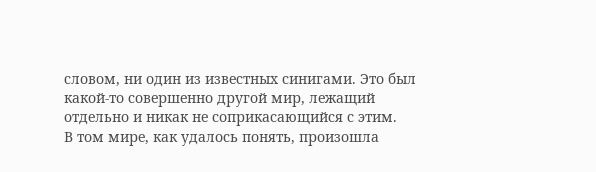словом, ни один из известных синигами. Это был какой-то совершенно другой мир, лежащий отдельно и никак не соприкасающийся с этим.
В том мире, как удалось понять, произошла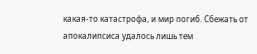какая-то катастрофа, и мир погиб. Сбежать от апокалипсиса удалось лишь тем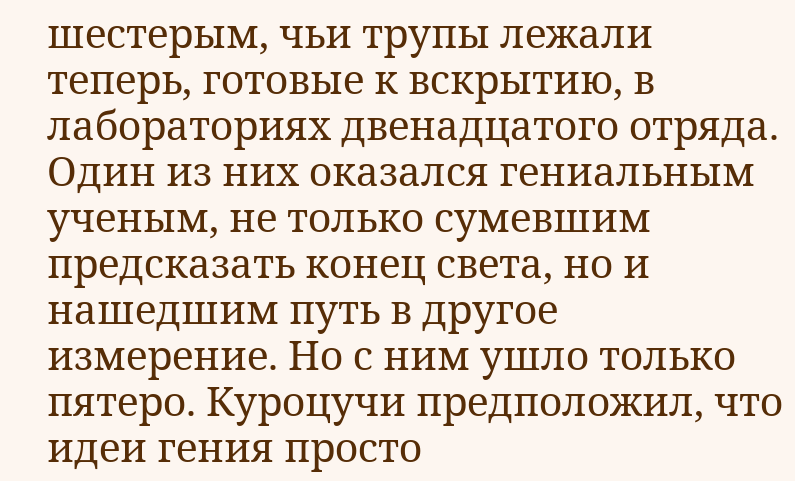шестерым, чьи трупы лежали теперь, готовые к вскрытию, в лабораториях двенадцатого отряда. Один из них оказался гениальным ученым, не только сумевшим предсказать конец света, но и нашедшим путь в другое измерение. Но с ним ушло только пятеро. Куроцучи предположил, что идеи гения просто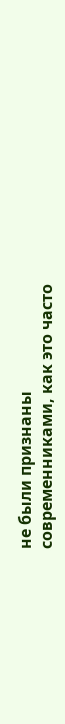не были признаны современниками, как это часто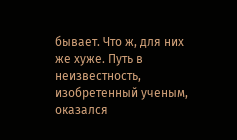бывает. Что ж, для них же хуже. Путь в неизвестность, изобретенный ученым, оказался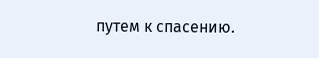путем к спасению.